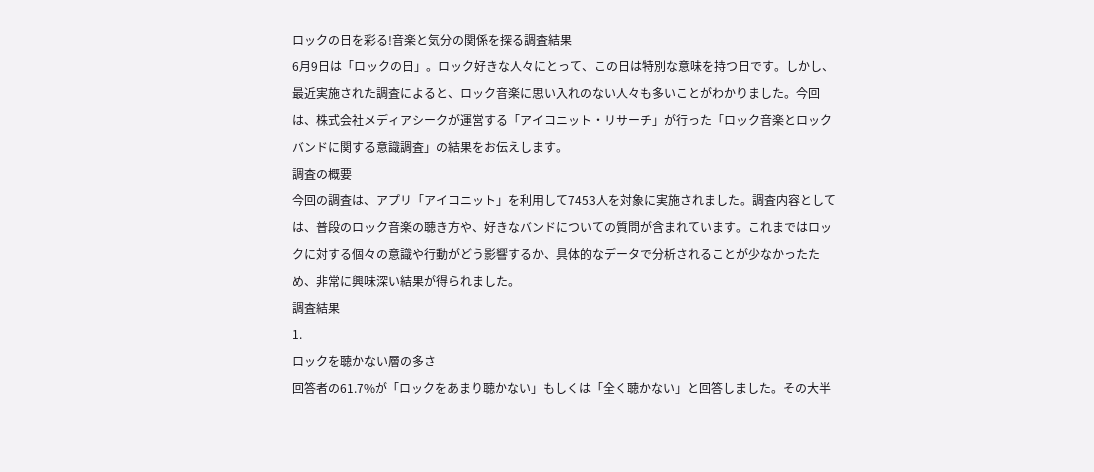ロックの日を彩る!音楽と気分の関係を探る調査結果
6月9日は「ロックの日」。ロック好きな人々にとって、この日は特別な意味を持つ日です。しかし、最近実施された調査によると、ロック音楽に思い入れのない人々も多いことがわかりました。今回は、株式会社メディアシークが運営する「アイコニット・リサーチ」が行った「ロック音楽とロックバンドに関する意識調査」の結果をお伝えします。
調査の概要
今回の調査は、アプリ「アイコニット」を利用して7453人を対象に実施されました。調査内容としては、普段のロック音楽の聴き方や、好きなバンドについての質問が含まれています。これまではロックに対する個々の意識や行動がどう影響するか、具体的なデータで分析されることが少なかったため、非常に興味深い結果が得られました。
調査結果
1.
ロックを聴かない層の多さ
回答者の61.7%が「ロックをあまり聴かない」もしくは「全く聴かない」と回答しました。その大半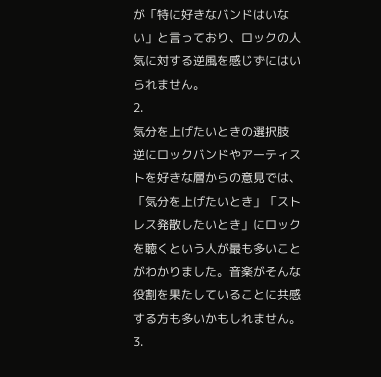が「特に好きなバンドはいない」と言っており、ロックの人気に対する逆風を感じずにはいられません。
2.
気分を上げたいときの選択肢
逆にロックバンドやアーティストを好きな層からの意見では、「気分を上げたいとき」「ストレス発散したいとき」にロックを聴くという人が最も多いことがわかりました。音楽がそんな役割を果たしていることに共感する方も多いかもしれません。
3.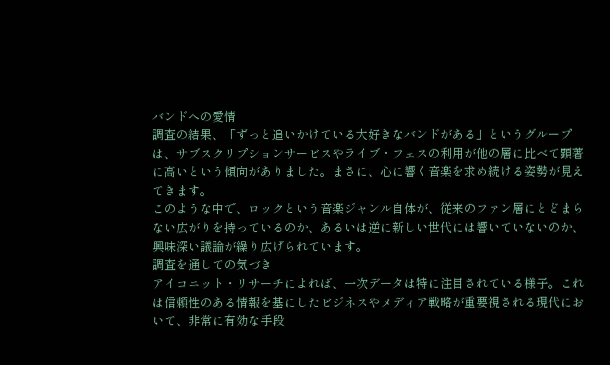バンドへの愛情
調査の結果、「ずっと追いかけている大好きなバンドがある」というグループは、サブスクリプションサービスやライブ・フェスの利用が他の層に比べて顕著に高いという傾向がありました。まさに、心に響く音楽を求め続ける姿勢が見えてきます。
このような中で、ロックという音楽ジャンル自体が、従来のファン層にとどまらない広がりを持っているのか、あるいは逆に新しい世代には響いていないのか、興味深い議論が繰り広げられています。
調査を通しての気づき
アイコニット・リサーチによれば、一次データは特に注目されている様子。これは信頼性のある情報を基にしたビジネスやメディア戦略が重要視される現代において、非常に有効な手段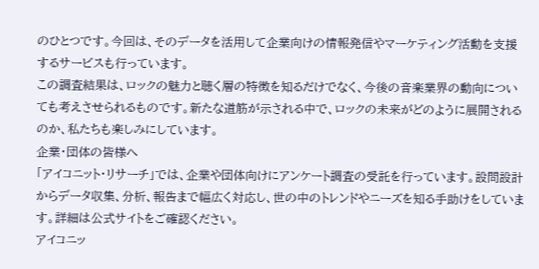のひとつです。今回は、そのデータを活用して企業向けの情報発信やマーケティング活動を支援するサービスも行っています。
この調査結果は、ロックの魅力と聴く層の特徴を知るだけでなく、今後の音楽業界の動向についても考えさせられるものです。新たな道筋が示される中で、ロックの未来がどのように展開されるのか、私たちも楽しみにしています。
企業・団体の皆様へ
「アイコニット・リサーチ」では、企業や団体向けにアンケート調査の受託を行っています。設問設計からデータ収集、分析、報告まで幅広く対応し、世の中のトレンドやニーズを知る手助けをしています。詳細は公式サイトをご確認ください。
アイコニッ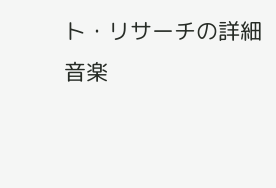ト・リサーチの詳細
音楽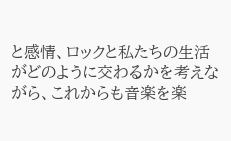と感情、ロックと私たちの生活がどのように交わるかを考えながら、これからも音楽を楽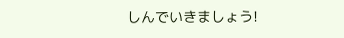しんでいきましょう!